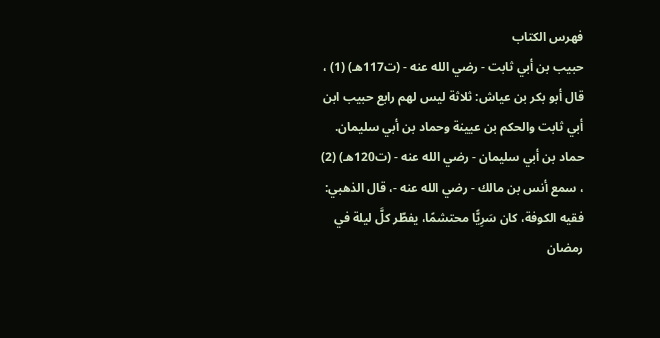فهرس الكتاب
حبيب بن أبي ثابت - رضي الله عنه - (ت117هـ) (1) ، قال أبو بكر بن عياش: ثلاثة ليس لهم رابع حبيب ابن أبي ثابت والحكم بن عيينة وحماد بن أبي سليمان.
حماد بن أبي سليمان - رضي الله عنه - (ت120هـ) (2) ، سمع أنس بن مالك - رضي الله عنه -، قال الذهبي: فقيه الكوفة، كان سَرِيًّا محتشمًا، يفطّر كلَّ ليلة في رمضان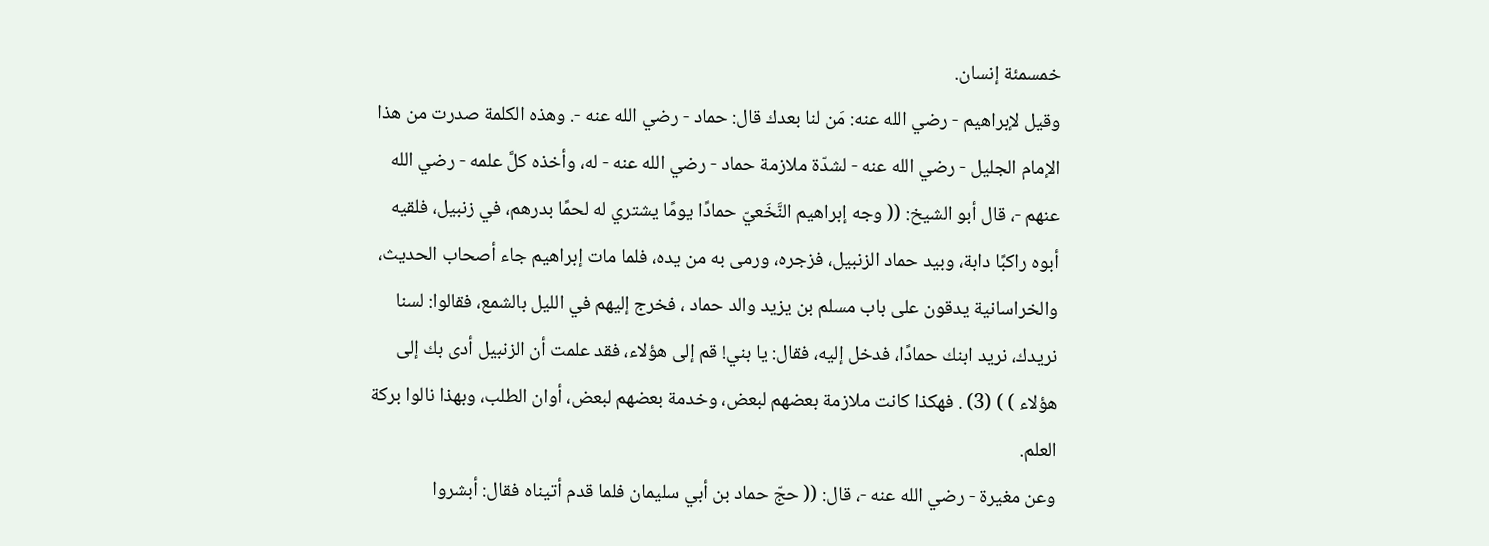خمسمئة إنسان.
وقيل لإبراهيم - رضي الله عنه: مَن لنا بعدك قال: حماد - رضي الله عنه -. وهذه الكلمة صدرت من هذا الإمام الجليل - رضي الله عنه - لشدّة ملازمة حماد - رضي الله عنه - له، وأخذه كلَّ علمه - رضي الله عنهم -، قال أبو الشيخ: (( وجه إبراهيم النَّخَعيّ حمادًا يومًا يشتري له لحمًا بدرهم، في زنبيل، فلقيه أبوه راكبًا دابة، وبيد حماد الزنبيل، فزجره، ورمى به من يده، فلما مات إبراهيم جاء أصحاب الحديث، والخراسانية يدقون على باب مسلم بن يزيد والد حماد ، فخرج إليهم في الليل بالشمع، فقالوا: لسنا نريدك، نريد ابنك حمادًا، فدخل إليه، فقال: يا بني! قم إلى هؤلاء، فقد علمت أن الزنبيل أدى بك إلى هؤلاء ) ) (3) . فهكذا كانت ملازمة بعضهم لبعض، وخدمة بعضهم لبعض، أوان الطلب، وبهذا نالوا بركة العلم.
وعن مغيرة - رضي الله عنه -، قال: (( حجّ حماد بن أبي سليمان فلما قدم أتيناه فقال: أبشروا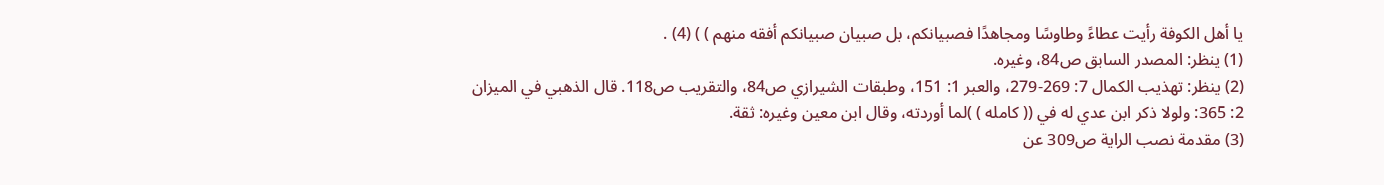يا أهل الكوفة رأيت عطاءً وطاوسًا ومجاهدًا فصبيانكم، بل صبيان صبيانكم أفقه منهم ) ) (4) .
(1) ينظر: المصدر السابق ص84، وغيره.
(2) ينظر: تهذيب الكمال 7: 269-279، والعبر 1: 151، وطبقات الشيرازي ص84، والتقريب ص118. قال الذهبي في الميزان 2: 365: ولولا ذكر ابن عدي له في (( كامله ) )لما أوردته، وقال ابن معين وغيره: ثقة.
(3) مقدمة نصب الراية ص309 عن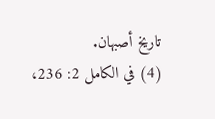تاريخ أصبهان.
(4) في الكامل 2: 236،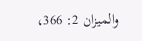والميزان 2: 366،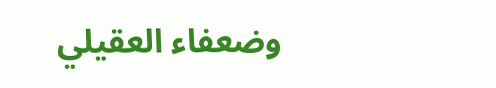وضعفاء العقيلي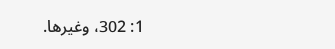1: 302، وغيرها.